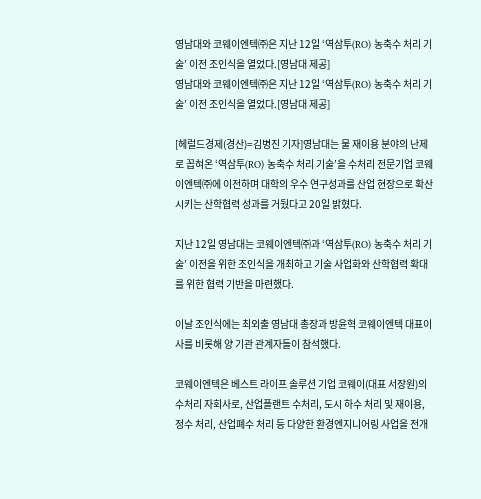영남대와 코웨이엔텍㈜은 지난 12일 ‘역삼투(RO) 농축수 처리 기술’ 이전 조인식을 열었다.[영남대 제공]
영남대와 코웨이엔텍㈜은 지난 12일 ‘역삼투(RO) 농축수 처리 기술’ 이전 조인식을 열었다.[영남대 제공]

[헤럴드경제(경산)=김병진 기자]영남대는 물 재이용 분야의 난제로 꼽혀온 ‘역삼투(RO) 농축수 처리 기술’을 수처리 전문기업 코웨이엔텍㈜에 이전하며 대학의 우수 연구성과를 산업 현장으로 확산시키는 산학협력 성과를 거뒀다고 20일 밝혔다.

지난 12일 영남대는 코웨이엔텍㈜과 ‘역삼투(RO) 농축수 처리 기술’ 이전을 위한 조인식을 개최하고 기술 사업화와 산학협력 확대를 위한 협력 기반을 마련했다.

이날 조인식에는 최외출 영남대 총장과 방윤혁 코웨이엔텍 대표이사를 비롯해 양 기관 관계자들이 참석했다.

코웨이엔텍은 베스트 라이프 솔루션 기업 코웨이(대표 서장원)의 수처리 자회사로, 산업플랜트 수처리, 도시 하수 처리 및 재이용, 정수 처리, 산업폐수 처리 등 다양한 환경엔지니어링 사업을 전개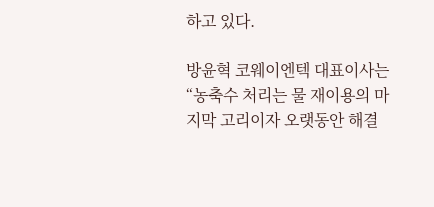하고 있다.

방윤혁 코웨이엔텍 대표이사는 “농축수 처리는 물 재이용의 마지막 고리이자 오랫동안 해결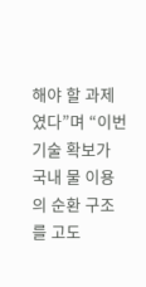해야 할 과제였다”며 “이번 기술 확보가 국내 물 이용의 순환 구조를 고도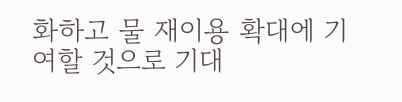화하고 물 재이용 확대에 기여할 것으로 기대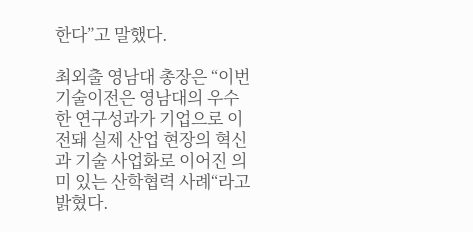한다”고 말했다.

최외출 영남대 총장은 “이번 기술이전은 영남대의 우수한 연구성과가 기업으로 이전돼 실제 산업 현장의 혁신과 기술 사업화로 이어진 의미 있는 산학협력 사례“라고 밝혔다.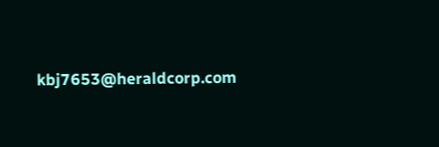kbj7653@heraldcorp.com